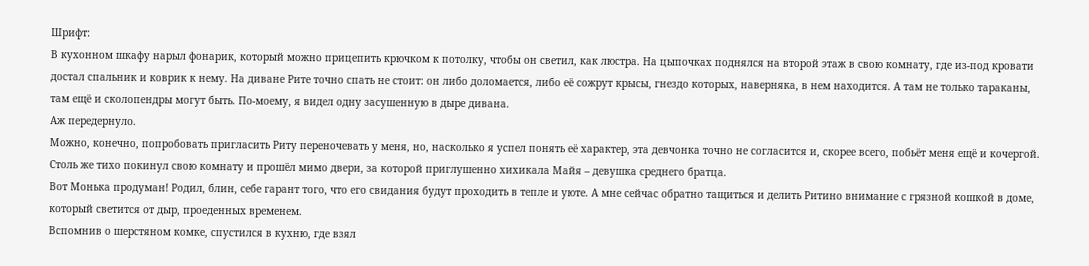Шрифт:
В кухонном шкафу нарыл фонарик, который можно прицепить крючком к потолку, чтобы он светил, как люстра. На цыпочках поднялся на второй этаж в свою комнату, где из-под кровати достал спальник и коврик к нему. На диване Рите точно спать не стоит: он либо доломается, либо её сожрут крысы, гнездо которых, наверняка, в нем находится. А там не только тараканы, там ещё и сколопендры могут быть. По-моему, я видел одну засушенную в дыре дивана.
Аж передернуло.
Можно, конечно, попробовать пригласить Риту переночевать у меня, но, насколько я успел понять её характер, эта девчонка точно не согласится и, скорее всего, побьёт меня ещё и кочергой.
Столь же тихо покинул свою комнату и прошёл мимо двери, за которой приглушенно хихикала Майя – девушка среднего братца.
Вот Монька продуман! Родил, блин, себе гарант того, что его свидания будут проходить в тепле и уюте. А мне сейчас обратно тащиться и делить Ритино внимание с грязной кошкой в доме, который светится от дыр, проеденных временем.
Вспомнив о шерстяном комке, спустился в кухню, где взял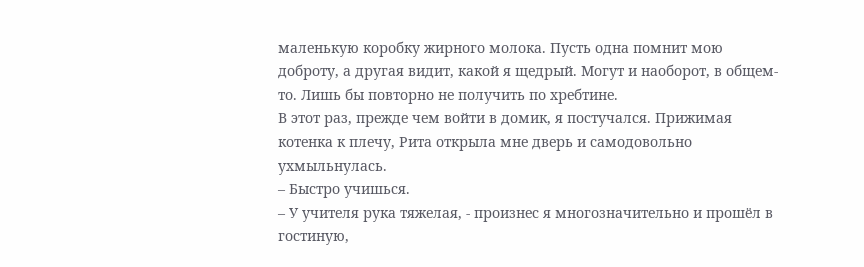маленькую коробку жирного молока. Пусть одна помнит мою доброту, а другая видит, какой я щедрый. Могут и наоборот, в общем-то. Лишь бы повторно не получить по хребтине.
В этот раз, прежде чем войти в домик, я постучался. Прижимая котенка к плечу, Рита открыла мне дверь и самодовольно ухмыльнулась.
– Быстро учишься.
– У учителя рука тяжелая, - произнес я многозначительно и прошёл в гостиную,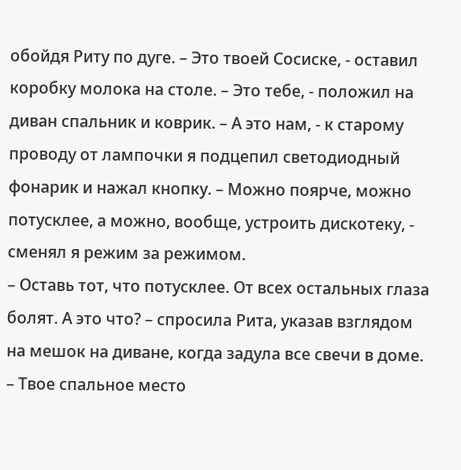обойдя Риту по дуге. – Это твоей Сосиске, - оставил коробку молока на столе. – Это тебе, - положил на диван спальник и коврик. – А это нам, - к старому проводу от лампочки я подцепил светодиодный фонарик и нажал кнопку. – Можно поярче, можно потусклее, а можно, вообще, устроить дискотеку, - сменял я режим за режимом.
– Оставь тот, что потусклее. От всех остальных глаза болят. А это что? – спросила Рита, указав взглядом на мешок на диване, когда задула все свечи в доме.
– Твое спальное место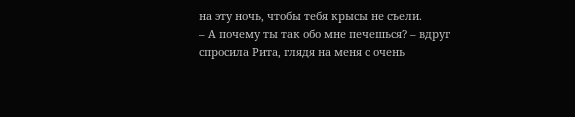на эту ночь, чтобы тебя крысы не съели.
– А почему ты так обо мне печешься? – вдруг спросила Рита, глядя на меня с очень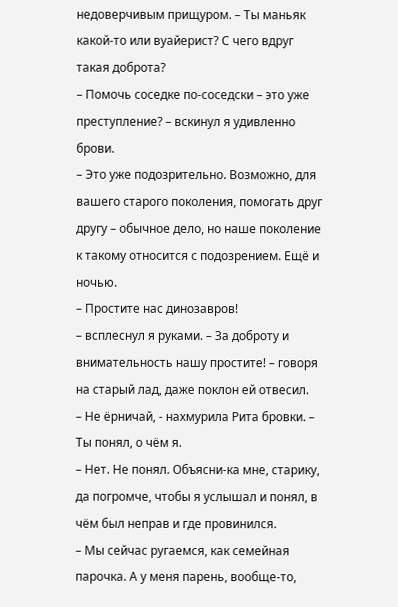недоверчивым прищуром. – Ты маньяк какой-то или вуайерист? С чего вдруг такая доброта?
– Помочь соседке по-соседски – это уже преступление? – вскинул я удивленно брови.
– Это уже подозрительно. Возможно, для вашего старого поколения, помогать друг другу – обычное дело, но наше поколение к такому относится с подозрением. Ещё и ночью.
– Простите нас динозавров!
– всплеснул я руками. – За доброту и внимательность нашу простите! – говоря на старый лад, даже поклон ей отвесил.
– Не ёрничай, - нахмурила Рита бровки. – Ты понял, о чём я.
– Нет. Не понял. Объясни-ка мне, старику, да погромче, чтобы я услышал и понял, в чём был неправ и где провинился.
– Мы сейчас ругаемся, как семейная парочка. А у меня парень, вообще-то,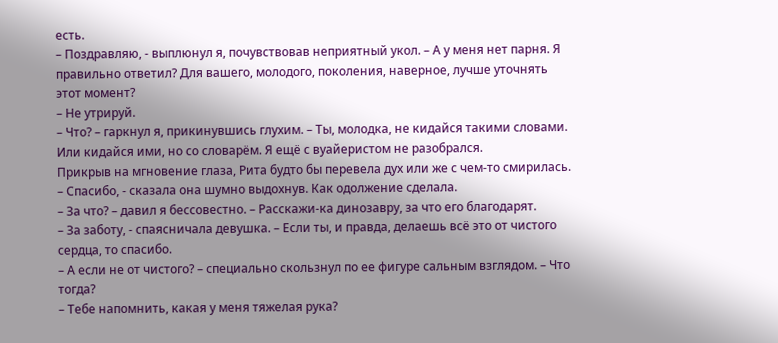есть.
– Поздравляю, - выплюнул я, почувствовав неприятный укол. – А у меня нет парня. Я правильно ответил? Для вашего, молодого, поколения, наверное, лучше уточнять этот момент?
– Не утрируй.
– Что? – гаркнул я, прикинувшись глухим. – Ты, молодка, не кидайся такими словами. Или кидайся ими, но со словарём. Я ещё с вуайеристом не разобрался.
Прикрыв на мгновение глаза, Рита будто бы перевела дух или же с чем-то смирилась.
– Спасибо, - сказала она шумно выдохнув. Как одолжение сделала.
– За что? – давил я бессовестно. – Расскажи-ка динозавру, за что его благодарят.
– За заботу, - спаясничала девушка. – Если ты, и правда, делаешь всё это от чистого сердца, то спасибо.
– А если не от чистого? – специально скользнул по ее фигуре сальным взглядом. – Что тогда?
– Тебе напомнить, какая у меня тяжелая рука?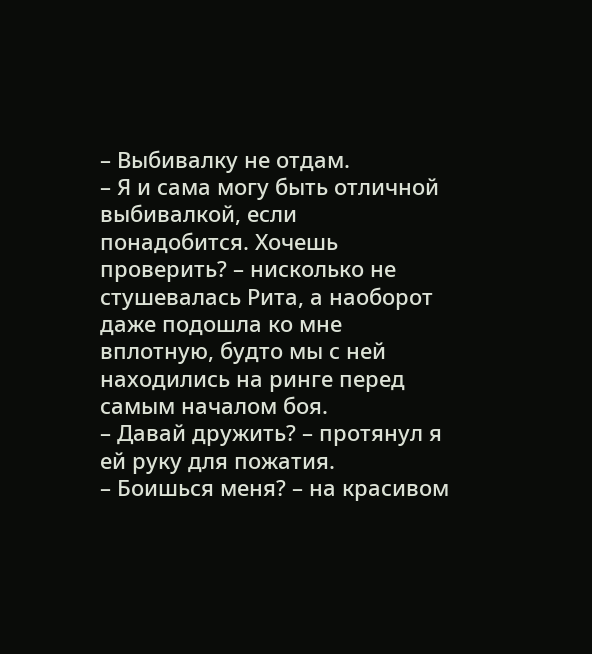– Выбивалку не отдам.
– Я и сама могу быть отличной выбивалкой, если понадобится. Хочешь проверить? – нисколько не стушевалась Рита, а наоборот даже подошла ко мне вплотную, будто мы с ней находились на ринге перед самым началом боя.
– Давай дружить? – протянул я ей руку для пожатия.
– Боишься меня? – на красивом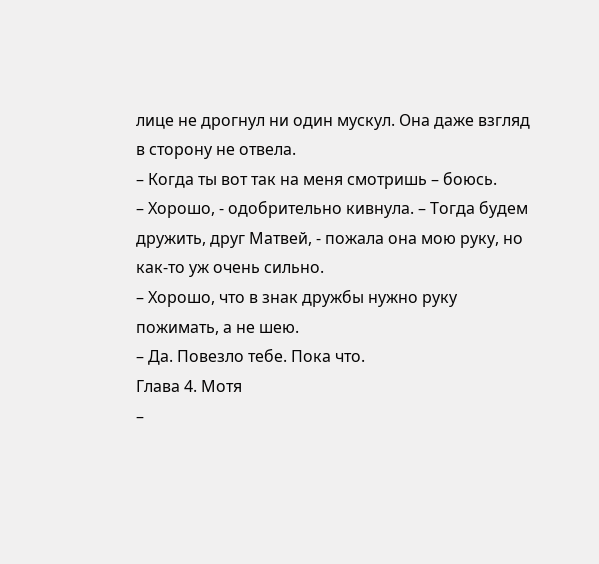лице не дрогнул ни один мускул. Она даже взгляд в сторону не отвела.
– Когда ты вот так на меня смотришь – боюсь.
– Хорошо, - одобрительно кивнула. – Тогда будем дружить, друг Матвей, - пожала она мою руку, но как-то уж очень сильно.
– Хорошо, что в знак дружбы нужно руку пожимать, а не шею.
– Да. Повезло тебе. Пока что.
Глава 4. Мотя
–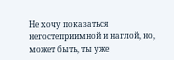Не хочу показаться негостеприимной и наглой, но, может быть, ты уже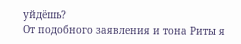уйдёшь?
От подобного заявления и тона Риты я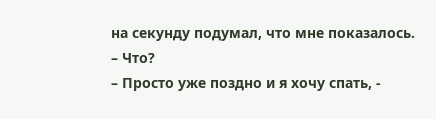на секунду подумал, что мне показалось.
– Что?
– Просто уже поздно и я хочу спать, -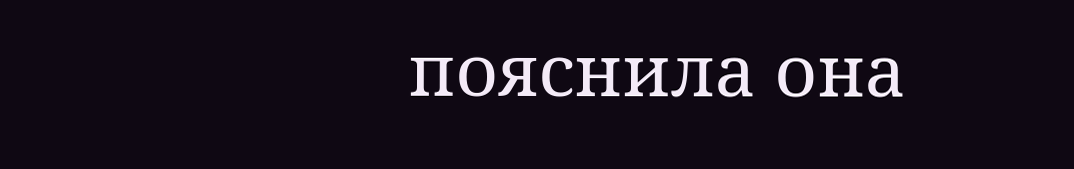пояснила она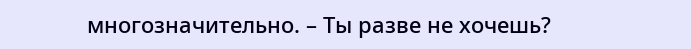многозначительно. – Ты разве не хочешь?